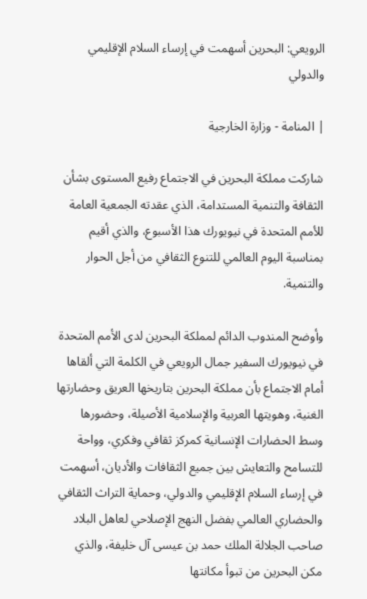الرويعي: البحرين أسهمت في إرساء السلام الإقليمي والدولي

| المنامة - وزارة الخارجية

شاركت مملكة البحرين في الاجتماع رفيع المستوى بشأن الثقافة والتنمية المستدامة، الذي عقدته الجمعية العامة للأمم المتحدة في نيويورك هذا الأسبوع، والذي أقيم بمناسبة اليوم العالمي للتنوع الثقافي من أجل الحوار والتنمية.

وأوضح المندوب الدائم لمملكة البحرين لدى الأمم المتحدة في نيويورك السفير جمال الرويعي في الكلمة التي ألقاها أمام الاجتماع بأن مملكة البحرين بتاريخها العريق وحضارتها الغنية، وهويتها العربية والإسلامية الأصيلة، وحضورها وسط الحضارات الإنسانية كمركز ثقافي وفكري، وواحة للتسامح والتعايش بين جميع الثقافات والأديان، أسهمت في إرساء السلام الإقليمي والدولي، وحماية التراث الثقافي والحضاري العالمي بفضل النهج الإصلاحي لعاهل البلاد  صاحب الجلالة الملك حمد بن عيسى آل خليفة، والذي مكن البحرين من تبوأ مكانتها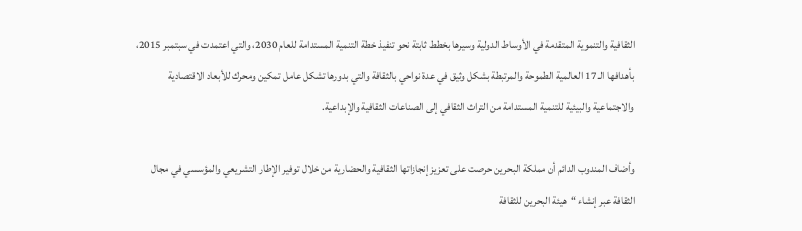الثقافية والتنموية المتقدمة في الأوساط الدولية وسيرها بخطط ثابتة نحو تنفيذ خطة التنمية المستدامة للعام 2030، والتي اعتمدت في سبتمبر 2015، بأهدافها الـ 17 العالمية الطموحة والمرتبطة بشكل وثيق في عدة نواحي بالثقافة والتي بدورها تشكل عامل تمكين ومحرك للأبعاد الاقتصادية والاجتماعية والبيئية للتنمية المستدامة من التراث الثقافي إلى الصناعات الثقافية والإبداعية.

وأضاف المندوب الدائم أن مملكة البحرين حرصت على تعزيز إنجازاتها الثقافية والحضارية من خلال توفير الإطار التشريعي والمؤسسي في مجال الثقافة عبر إنشاء “هيئة البحرين للثقافة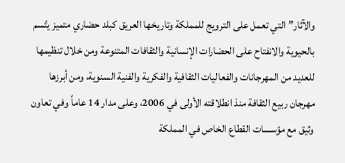والآثار” التي تعمل على الترويج للمملكة وتاريخها العريق كبلد حضاري متميز يتّسم بالحيوية والانفتاح على الحضارات الإنسانية والثقافات المتنوعة ومن خلال تنظيمها للعديد من المهرجانات والفعاليات الثقافية والفكرية والفنية السنوية، ومن أبرزها مهرجان ربيع الثقافة منذ انطلاقته الأولى في 2006، وعلى مدار 14 عاماً وفي تعاون وثيق مع مؤسسات القطاع الخاص في المملكة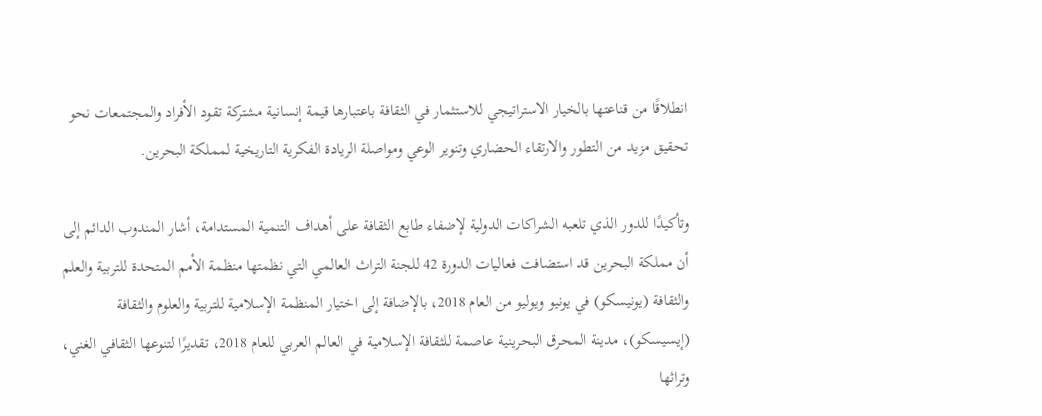انطلاقًا من قناعتها بالخيار الاستراتيجي للاستثمار في الثقافة باعتبارها قيمة إنسانية مشتركة تقود الأفراد والمجتمعات نحو تحقيق مزيد من التطور والارتقاء الحضاري وتنوير الوعي ومواصلة الريادة الفكرية التاريخية لمملكة البحرين.

وتأكيدًا للدور الذي تلعبه الشراكات الدولية لإضفاء طابع الثقافة على أهداف التنمية المستدامة، أشار المندوب الدائم إلى أن مملكة البحرين قد استضافت فعاليات الدورة 42 للجنة التراث العالمي التي نظمتها منظمة الأمم المتحدة للتربية والعلم والثقافة (يونيسكو) في يونيو ويوليو من العام 2018، بالإضافة إلى اختيار المنظمة الإسلامية للتربية والعلوم والثقافة (إيسيسكو)، مدينة المحرق البحرينية عاصمة للثقافة الإسلامية في العالم العربي للعام 2018، تقديرًا لتنوعها الثقافي الغني، وتراثها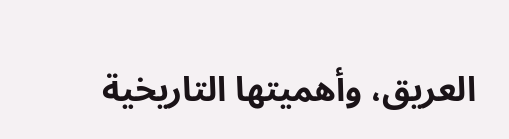العريق، وأهميتها التاريخية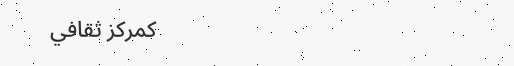كمركز ثقافي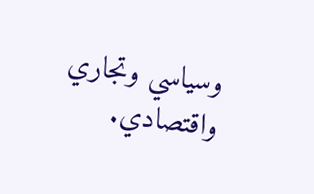وسياسي وتجاري واقتصادي.